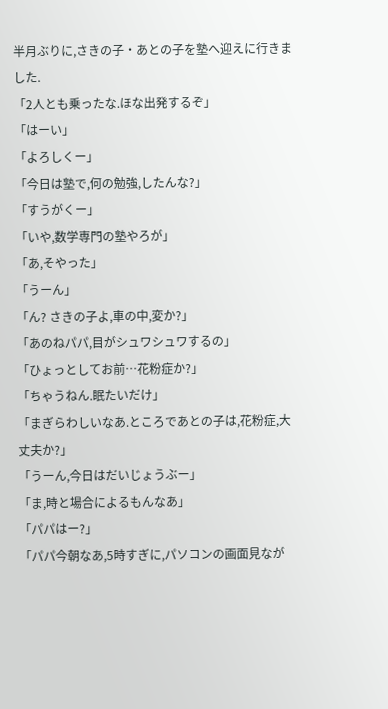半月ぶりに,さきの子・あとの子を塾へ迎えに行きました.
「2人とも乗ったな.ほな出発するぞ」
「はーい」
「よろしくー」
「今日は塾で,何の勉強,したんな?」
「すうがくー」
「いや,数学専門の塾やろが」
「あ,そやった」
「うーん」
「ん? さきの子よ,車の中,変か?」
「あのねパパ,目がシュワシュワするの」
「ひょっとしてお前…花粉症か?」
「ちゃうねん.眠たいだけ」
「まぎらわしいなあ.ところであとの子は,花粉症,大丈夫か?」
「うーん,今日はだいじょうぶー」
「ま,時と場合によるもんなあ」
「パパはー?」
「パパ今朝なあ,5時すぎに,パソコンの画面見なが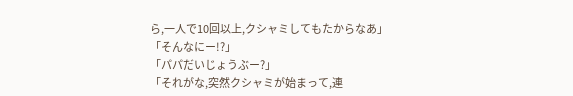ら,一人で10回以上,クシャミしてもたからなあ」
「そんなにー!?」
「パパだいじょうぶー?」
「それがな,突然クシャミが始まって,連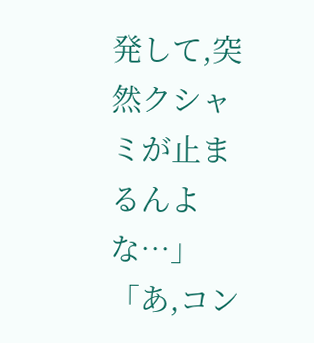発して,突然クシャミが止まるんよな…」
「あ,コン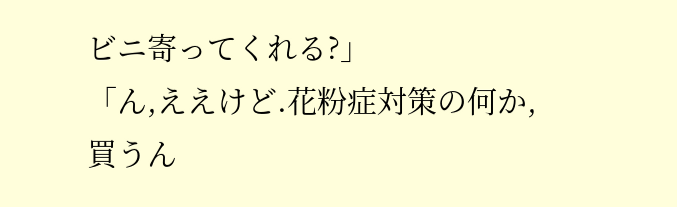ビニ寄ってくれる?」
「ん,ええけど.花粉症対策の何か,買うん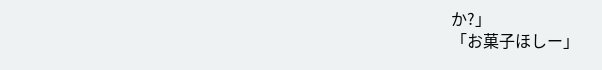か?」
「お菓子ほしー」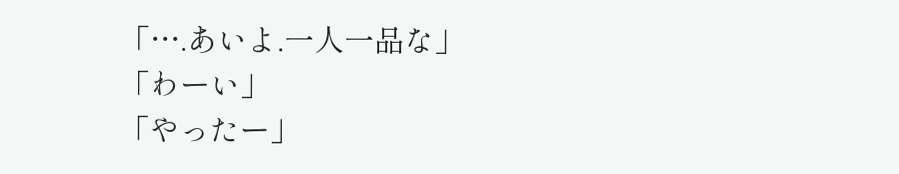「….あいよ.一人一品な」
「わーい」
「やったー」